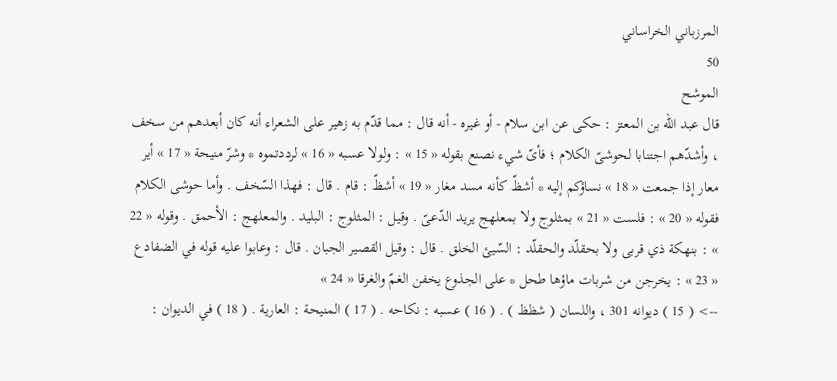المرزباني الخراساني
50
الموشح
قال عبد اللّه بن المعتز : حكى عن ابن سلام - أو غيره - أنه قال : مما قدّم به زهير على الشعراء أنه كان أبعدهم من سخف ، وأشدّهم اجتنابا لحوشىّ الكلام ؛ فأىّ شيء نصنع بقوله « 15 » : ولولا عسبه « 16 » لرددتموه * وشرّ منيحة « 17 » أير معار إذا جمعت « 18 » نساؤكم إليه * أشظّ كأنه مسد مغار « 19 » أشظّ : قام . قال : فهذا السّخف . وأما حوشى الكلام فقوله « 20 » : فلست « 21 » بمثلوج ولا بمعلهج يريد الدّعىّ . وقيل : المثلوج : البليد . والمعلهج : الأحمق . وقوله « 22 » : بنهكة ذي قربى ولا بحقلّد والحقلّد : السّيئ الخلق . قال : وقيل القصير الجبان . قال : وعابوا عليه قوله في الضفادع « 23 » : يخرجن من شربات ماؤها طحل * على الجذوع يخفن الغمّ والغرقا « 24 »
--> ( 15 ) ديوانه 301 ، واللسان ( شظظ ) . ( 16 ) عسبه : نكاحه . ( 17 ) المنيحة : العارية . ( 18 ) في الديوان :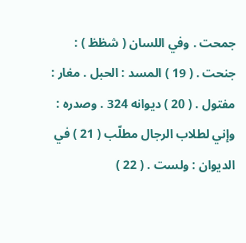جمحت . وفي اللسان ( شظظ ) : جنحت . ( 19 ) المسد : الحبل . مغار : مفتول . ( 20 ) ديوانه 324 . وصدره : وإني لطلاب الرجال مطلّب ( 21 ) في الديوان : ولست . ( 22 )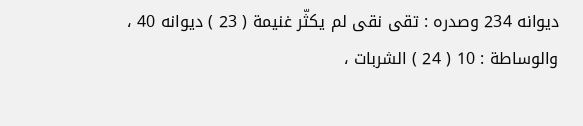ديوانه 234 وصدره : تقى نقى لم يكثّر غنيمة ( 23 ) ديوانه 40 ، والوساطة : 10 ( 24 ) الشربات ،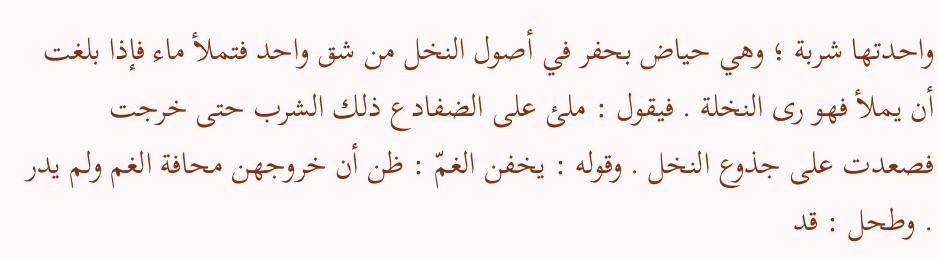واحدتها شربة ؛ وهي حياض بحفر في أصول النخل من شق واحد فتملأ ماء فإذا بلغت أن يملأ فهو رى النخلة . فيقول : ملئ على الضفادع ذلك الشرب حتى خرجت فصعدت على جذوع النخل . وقوله : يخفن الغمّ : ظن أن خروجهن محافة الغم ولم يدر . وطحل : قد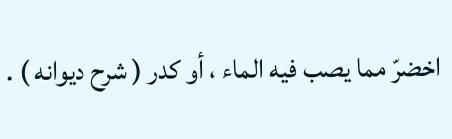اخضرّ مما يصب فيه الماء ، أو كدر ( شرح ديوانه ) .